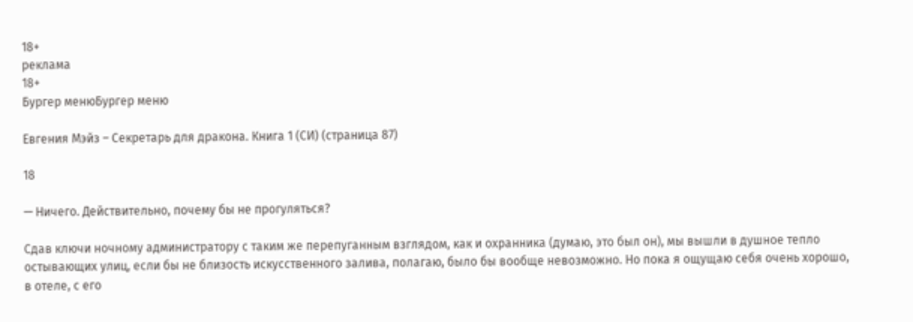18+
реклама
18+
Бургер менюБургер меню

Евгения Мэйз – Секретарь для дракона. Книга 1 (СИ) (страница 87)

18

— Ничего. Действительно, почему бы не прогуляться?

Сдав ключи ночному администратору с таким же перепуганным взглядом, как и охранника (думаю, это был он), мы вышли в душное тепло остывающих улиц, если бы не близость искусственного залива, полагаю, было бы вообще невозможно. Но пока я ощущаю себя очень хорошо, в отеле, с его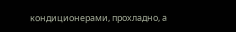кондиционерами, прохладно, а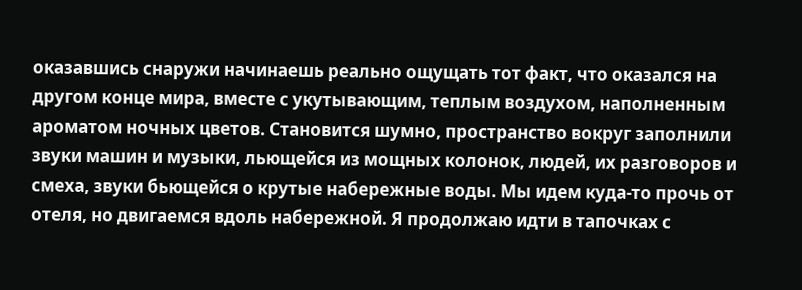оказавшись снаружи начинаешь реально ощущать тот факт, что оказался на другом конце мира, вместе с укутывающим, теплым воздухом, наполненным ароматом ночных цветов. Становится шумно, пространство вокруг заполнили звуки машин и музыки, льющейся из мощных колонок, людей, их разговоров и смеха, звуки бьющейся о крутые набережные воды. Мы идем куда-то прочь от отеля, но двигаемся вдоль набережной. Я продолжаю идти в тапочках с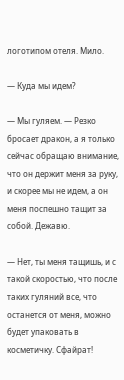логотипом отеля. Мило.

— Куда мы идем?

— Мы гуляем. — Резко бросает дракон, а я только сейчас обращаю внимание, что он держит меня за руку, и скорее мы не идем, а он меня поспешно тащит за собой. Дежавю.

— Нет, ты меня тащишь, и с такой скоростью, что после таких гуляний все, что останется от меня, можно будет упаковать в косметичку. Сфайрат!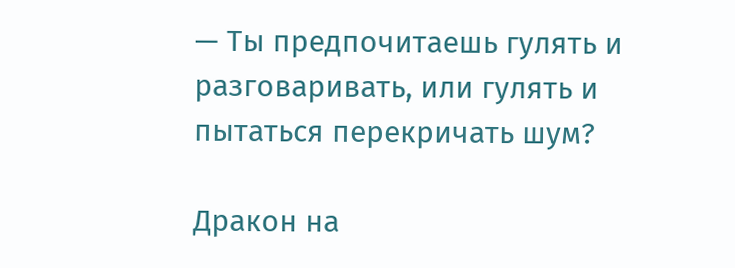— Ты предпочитаешь гулять и разговаривать, или гулять и пытаться перекричать шум?

Дракон на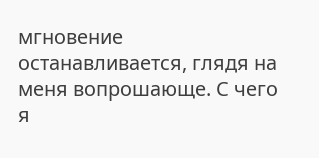мгновение останавливается, глядя на меня вопрошающе. С чего я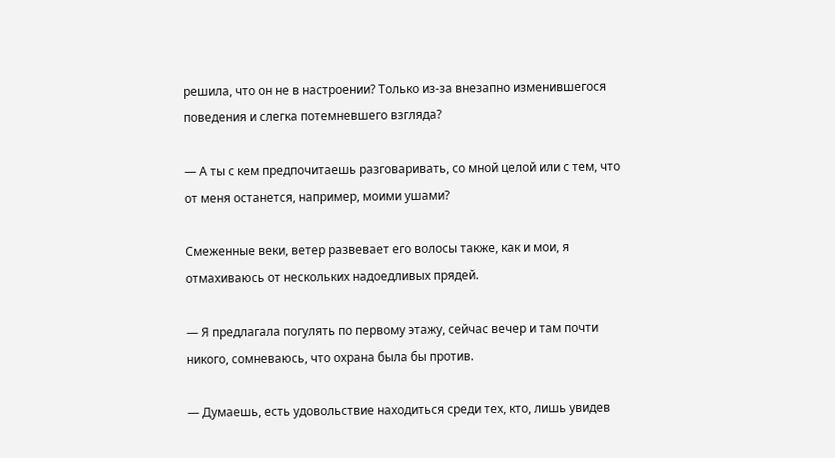решила, что он не в настроении? Только из-за внезапно изменившегося поведения и слегка потемневшего взгляда?

— А ты с кем предпочитаешь разговаривать, со мной целой или с тем, что от меня останется, например, моими ушами?

Смеженные веки, ветер развевает его волосы также, как и мои, я отмахиваюсь от нескольких надоедливых прядей.

— Я предлагала погулять по первому этажу, сейчас вечер и там почти никого, сомневаюсь, что охрана была бы против.

— Думаешь, есть удовольствие находиться среди тех, кто, лишь увидев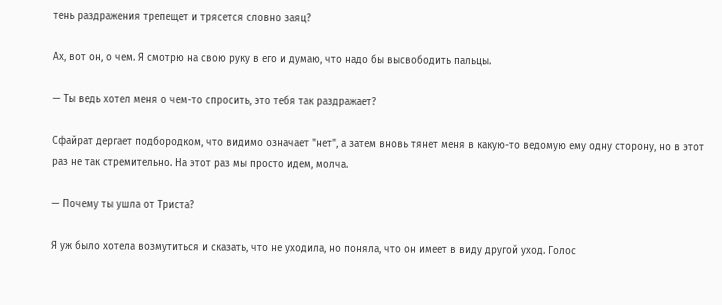тень раздражения трепещет и трясется словно заяц?

Ах, вот он, о чем. Я смотрю на свою руку в его и думаю, что надо бы высвободить пальцы.

— Ты ведь хотел меня о чем-то спросить, это тебя так раздражает?

Сфайрат дергает подбородком, что видимо означает "нет", а затем вновь тянет меня в какую-то ведомую ему одну сторону, но в этот раз не так стремительно. На этот раз мы просто идем, молча.

— Почему ты ушла от Триста?

Я уж было хотела возмутиться и сказать, что не уходила, но поняла, что он имеет в виду другой уход. Голос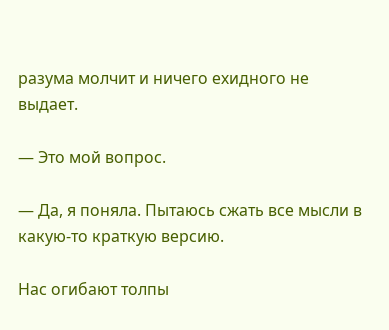разума молчит и ничего ехидного не выдает.

— Это мой вопрос.

— Да, я поняла. Пытаюсь сжать все мысли в какую-то краткую версию.

Нас огибают толпы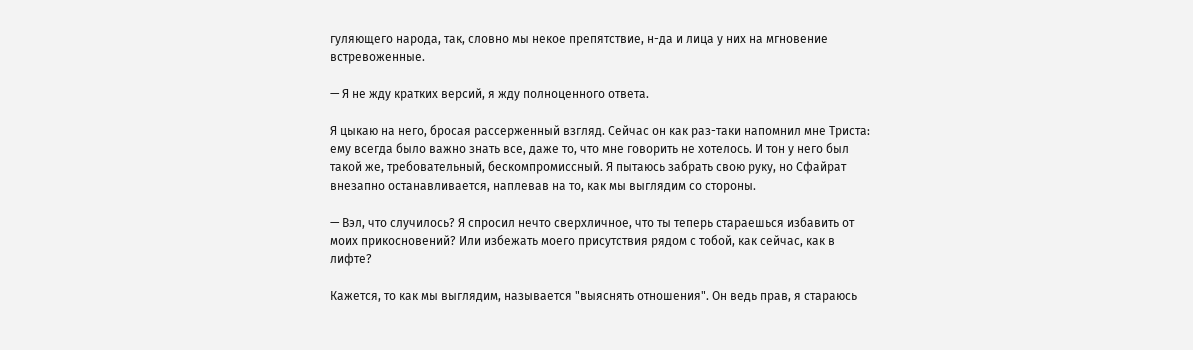гуляющего народа, так, словно мы некое препятствие, н-да и лица у них на мгновение встревоженные.

— Я не жду кратких версий, я жду полноценного ответа.

Я цыкаю на него, бросая рассерженный взгляд. Сейчас он как раз-таки напомнил мне Триста: ему всегда было важно знать все, даже то, что мне говорить не хотелось. И тон у него был такой же, требовательный, бескомпромиссный. Я пытаюсь забрать свою руку, но Сфайрат внезапно останавливается, наплевав на то, как мы выглядим со стороны.

— Вэл, что случилось? Я спросил нечто сверхличное, что ты теперь стараешься избавить от моих прикосновений? Или избежать моего присутствия рядом с тобой, как сейчас, как в лифте?

Кажется, то как мы выглядим, называется "выяснять отношения". Он ведь прав, я стараюсь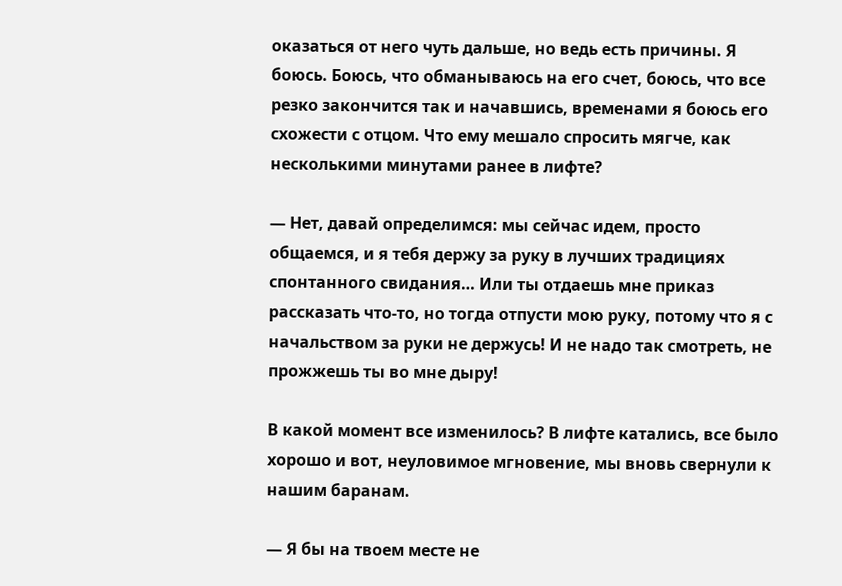оказаться от него чуть дальше, но ведь есть причины. Я боюсь. Боюсь, что обманываюсь на его счет, боюсь, что все резко закончится так и начавшись, временами я боюсь его схожести с отцом. Что ему мешало спросить мягче, как несколькими минутами ранее в лифте?

— Нет, давай определимся: мы сейчас идем, просто общаемся, и я тебя держу за руку в лучших традициях спонтанного свидания… Или ты отдаешь мне приказ рассказать что-то, но тогда отпусти мою руку, потому что я с начальством за руки не держусь! И не надо так смотреть, не прожжешь ты во мне дыру!

В какой момент все изменилось? В лифте катались, все было хорошо и вот, неуловимое мгновение, мы вновь свернули к нашим баранам.

— Я бы на твоем месте не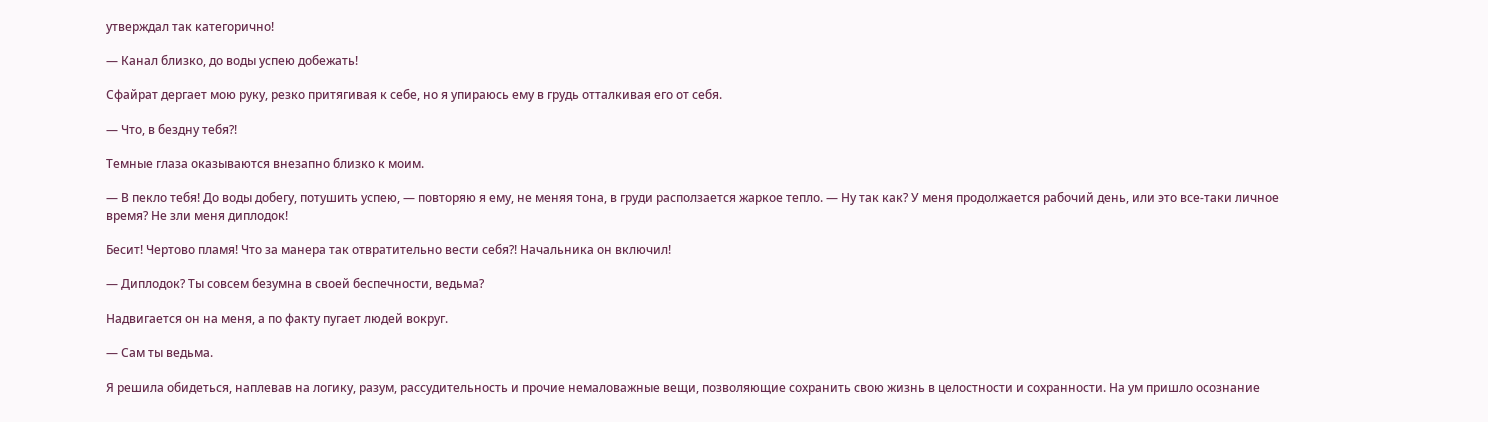утверждал так категорично!

— Канал близко, до воды успею добежать!

Сфайрат дергает мою руку, резко притягивая к себе, но я упираюсь ему в грудь отталкивая его от себя.

— Что, в бездну тебя?!

Темные глаза оказываются внезапно близко к моим.

— В пекло тебя! До воды добегу, потушить успею, — повторяю я ему, не меняя тона, в груди расползается жаркое тепло. — Ну так как? У меня продолжается рабочий день, или это все-таки личное время? Не зли меня диплодок!

Бесит! Чертово пламя! Что за манера так отвратительно вести себя?! Начальника он включил!

— Диплодок? Ты совсем безумна в своей беспечности, ведьма?

Надвигается он на меня, а по факту пугает людей вокруг.

— Сам ты ведьма.

Я решила обидеться, наплевав на логику, разум, рассудительность и прочие немаловажные вещи, позволяющие сохранить свою жизнь в целостности и сохранности. На ум пришло осознание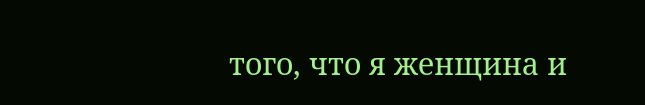того, что я женщина и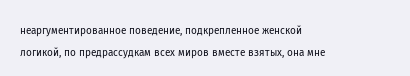неаргументированное поведение, подкрепленное женской логикой, по предрассудкам всех миров вместе взятых, она мне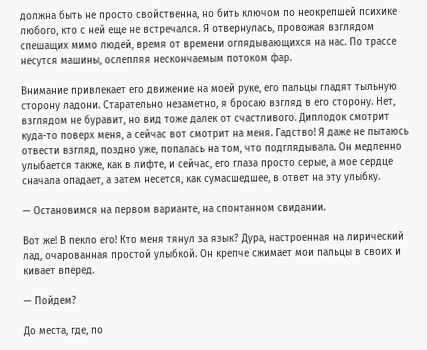должна быть не просто свойственна, но бить ключом по неокрепшей психике любого, кто с ней еще не встречался. Я отвернулась, провожая взглядом спешащих мимо людей, время от времени оглядывающихся на нас. По трассе несутся машины, ослепляя нескончаемым потоком фар.

Внимание привлекает его движение на моей руке, его пальцы гладят тыльную сторону ладони. Старательно незаметно, я бросаю взгляд в его сторону. Нет, взглядом не буравит, но вид тоже далек от счастливого. Диплодок смотрит куда-то поверх меня, а сейчас вот смотрит на меня. Гадство! Я даже не пытаюсь отвести взгляд, поздно уже, попалась на том, что подглядывала. Он медленно улыбается также, как в лифте, и сейчас, его глаза просто серые, а мое сердце сначала опадает, а затем несется, как сумасшедшее, в ответ на эту улыбку.

— Остановимся на первом варианте, на спонтанном свидании.

Вот же! В пекло его! Кто меня тянул за язык? Дура, настроенная на лирический лад, очарованная простой улыбкой. Он крепче сжимает мои пальцы в своих и кивает вперед.

— Пойдем?

До места, где, по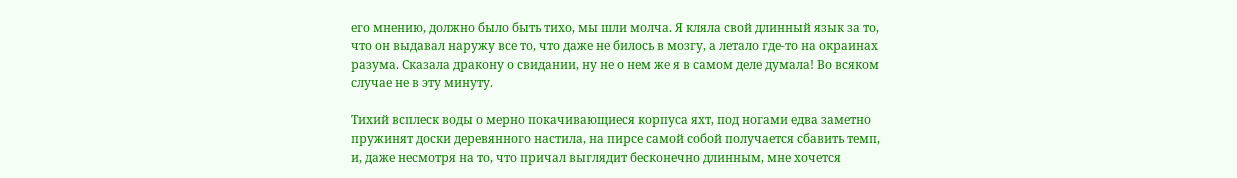его мнению, должно было быть тихо, мы шли молча. Я кляла свой длинный язык за то, что он выдавал наружу все то, что даже не билось в мозгу, а летало где-то на окраинах разума. Сказала дракону о свидании, ну не о нем же я в самом деле думала! Во всяком случае не в эту минуту.

Тихий всплеск воды о мерно покачивающиеся корпуса яхт, под ногами едва заметно пружинят доски деревянного настила, на пирсе самой собой получается сбавить темп, и, даже несмотря на то, что причал выглядит бесконечно длинным, мне хочется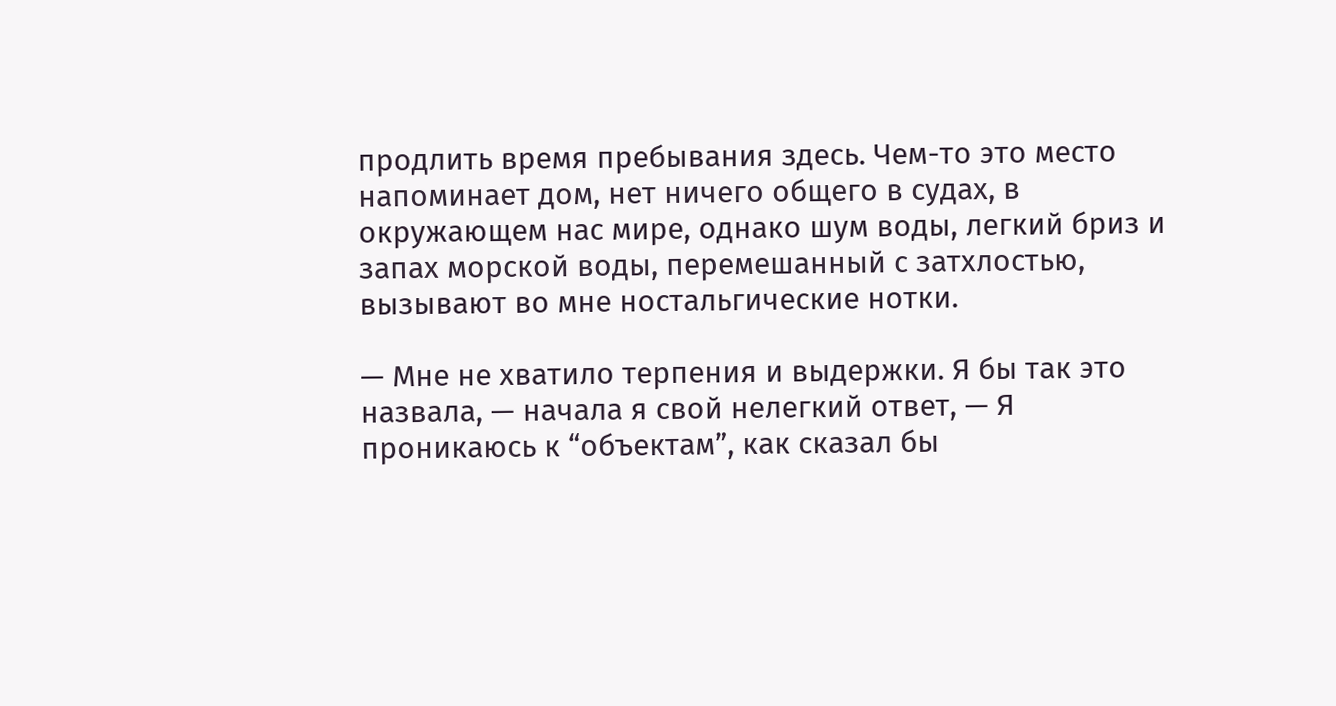продлить время пребывания здесь. Чем-то это место напоминает дом, нет ничего общего в судах, в окружающем нас мире, однако шум воды, легкий бриз и запах морской воды, перемешанный с затхлостью, вызывают во мне ностальгические нотки.

— Мне не хватило терпения и выдержки. Я бы так это назвала, — начала я свой нелегкий ответ, — Я проникаюсь к “объектам”, как сказал бы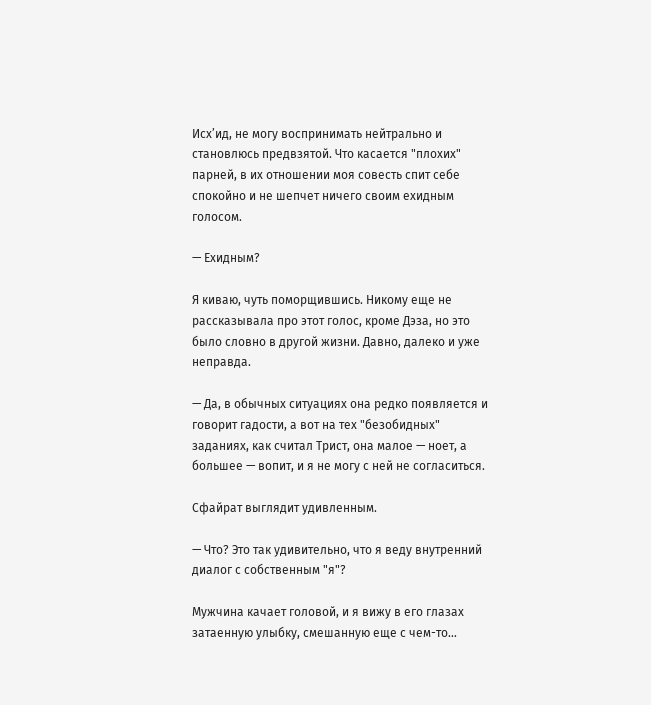Исх’ид, не могу воспринимать нейтрально и становлюсь предвзятой. Что касается "плохих" парней, в их отношении моя совесть спит себе спокойно и не шепчет ничего своим ехидным голосом.

— Ехидным?

Я киваю, чуть поморщившись. Никому еще не рассказывала про этот голос, кроме Дэза, но это было словно в другой жизни. Давно, далеко и уже неправда.

— Да, в обычных ситуациях она редко появляется и говорит гадости, а вот на тех "безобидных" заданиях, как считал Трист, она малое — ноет, а большее — вопит, и я не могу с ней не согласиться.

Сфайрат выглядит удивленным.

— Что? Это так удивительно, что я веду внутренний диалог с собственным "я"?

Мужчина качает головой, и я вижу в его глазах затаенную улыбку, смешанную еще с чем-то…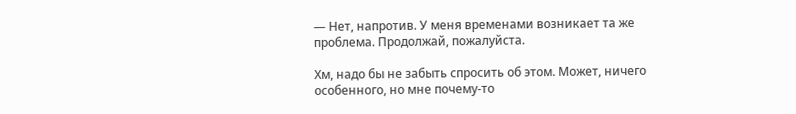— Нет, напротив. У меня временами возникает та же проблема. Продолжай, пожалуйста.

Хм, надо бы не забыть спросить об этом. Может, ничего особенного, но мне почему-то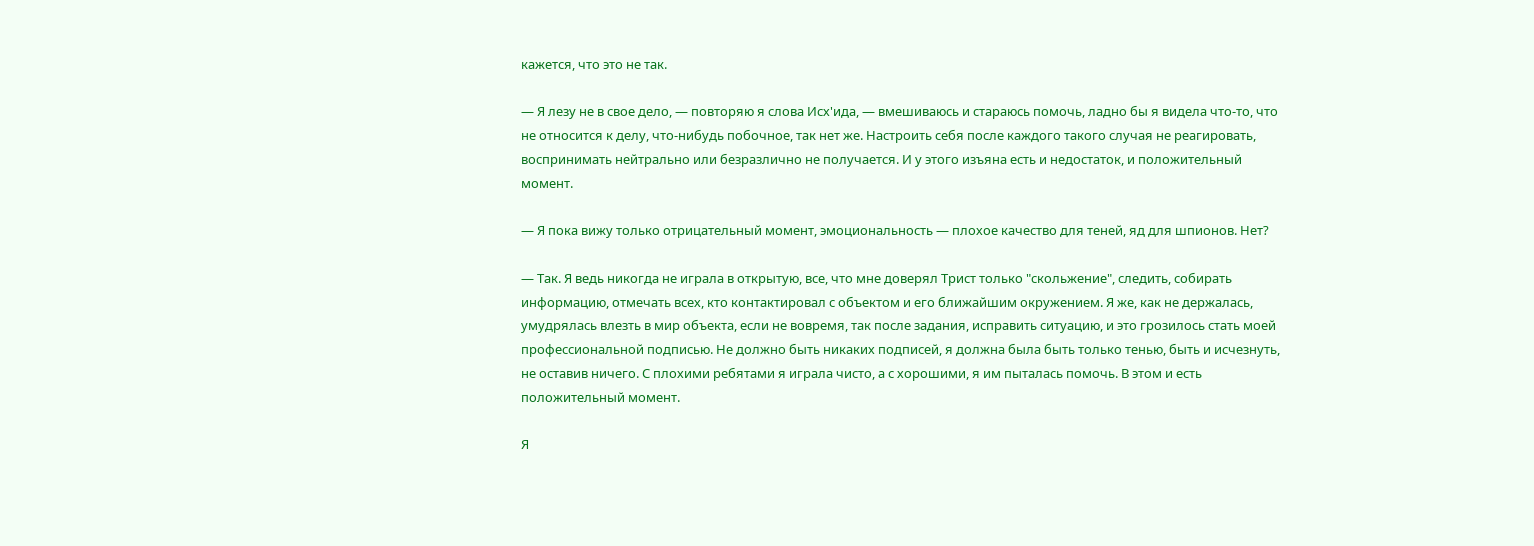кажется, что это не так.

— Я лезу не в свое дело, — повторяю я слова Исх'ида, — вмешиваюсь и стараюсь помочь, ладно бы я видела что-то, что не относится к делу, что-нибудь побочное, так нет же. Настроить себя после каждого такого случая не реагировать, воспринимать нейтрально или безразлично не получается. И у этого изъяна есть и недостаток, и положительный момент.

— Я пока вижу только отрицательный момент, эмоциональность — плохое качество для теней, яд для шпионов. Нет?

— Так. Я ведь никогда не играла в открытую, все, что мне доверял Трист только "скольжение", следить, собирать информацию, отмечать всех, кто контактировал с объектом и его ближайшим окружением. Я же, как не держалась, умудрялась влезть в мир объекта, если не вовремя, так после задания, исправить ситуацию, и это грозилось стать моей профессиональной подписью. Не должно быть никаких подписей, я должна была быть только тенью, быть и исчезнуть, не оставив ничего. С плохими ребятами я играла чисто, а с хорошими, я им пыталась помочь. В этом и есть положительный момент.

Я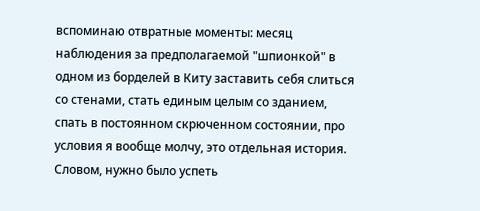вспоминаю отвратные моменты: месяц наблюдения за предполагаемой "шпионкой" в одном из борделей в Киту заставить себя слиться со стенами, стать единым целым со зданием, спать в постоянном скрюченном состоянии, про условия я вообще молчу, это отдельная история. Словом, нужно было успеть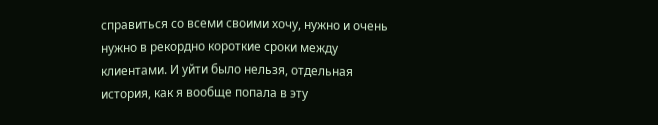справиться со всеми своими хочу, нужно и очень нужно в рекордно короткие сроки между клиентами. И уйти было нельзя, отдельная история, как я вообще попала в эту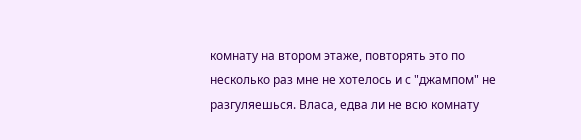комнату на втором этаже, повторять это по несколько раз мне не хотелось и с "джампом" не разгуляешься. Власа, едва ли не всю комнату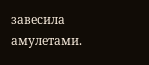завесила амулетами.